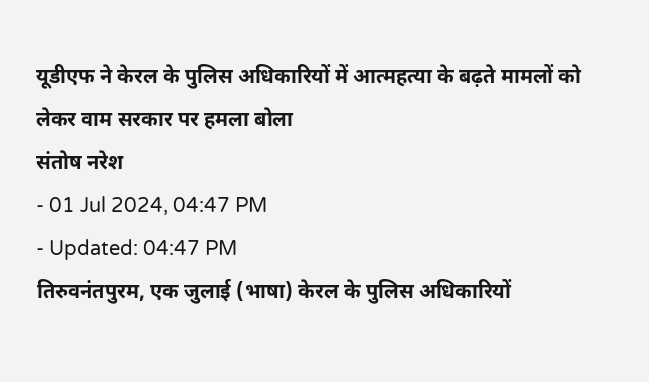यूडीएफ ने केरल के पुलिस अधिकारियों में आत्महत्या के बढ़ते मामलों को लेकर वाम सरकार पर हमला बोला
संतोष नरेश
- 01 Jul 2024, 04:47 PM
- Updated: 04:47 PM
तिरुवनंतपुरम, एक जुलाई (भाषा) केरल के पुलिस अधिकारियों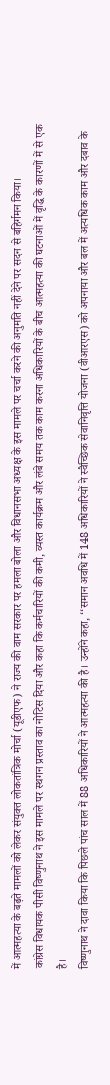में आत्महत्या के बढ़ते मामलों को लेकर संयुक्त लोकतांत्रिक मोर्चा (यूडीएफ) ने राज्य की वाम सरकार पर हमला बोला और विधानसभा अध्यक्ष के इस मामले पर चर्चा करने की अनुमति नहीं देने पर सदन से बहिर्गमन किया।
कांग्रेस विधायक पीसी विष्णुनाथ ने इस मामले पर स्थगन प्रस्ताव का नोटिस दिया और कहा कि कर्मचारियों की कमी, व्यस्त कार्यक्रम और लंबे समय तक काम करना अधिकारियों के बीच आत्महत्या की घटनाओं में वृद्धि के कारणों में से एक है।
विष्णुनाथ ने दावा किया कि पिछले पांच साल में 88 अधिकारियों ने आत्महत्या की है। उन्होंने कहा, ‘‘समान अवधि में 148 अधिकारियों ने स्वैच्छिक सेवानिवृत्ति योजना (वीआरएस) को अपनाया और बल में अत्यधिक काम और दबाव के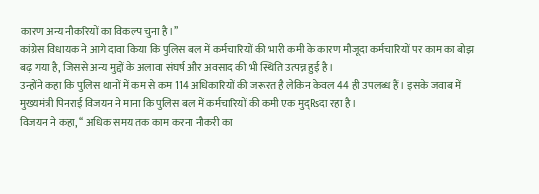कारण अन्य नौकरियों का विकल्प चुना है।’’
कांग्रेस विधायक ने आगे दावा किया कि पुलिस बल में कर्मचारियों की भारी कमी के कारण मौजूदा कर्मचारियों पर काम का बोझ बढ़ गया है, जिससे अन्य मुद्दों के अलावा संघर्ष और अवसाद की भी स्थिति उत्पन्न हुई है।
उन्होंने कहा कि पुलिस थानों में कम से कम 114 अधिकारियों की जरूरत है लेकिन केवल 44 ही उपलब्ध हैं। इसके जवाब में मुख्यमंत्री पिनराई विजयन ने माना कि पुलिस बल में कर्मचारियों की कमी एक मुद्₨दा रहा है।
विजयन ने कहा, ‘‘ अधिक समय तक काम करना नौकरी का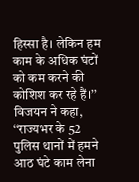हिस्सा है। लेकिन हम काम के अधिक घंटों को कम करने की कोशिश कर रहे हैं।’’
विजयन ने कहा, ‘‘राज्यभर के 52 पुलिस थानों में हमने आठ घंटे काम लेना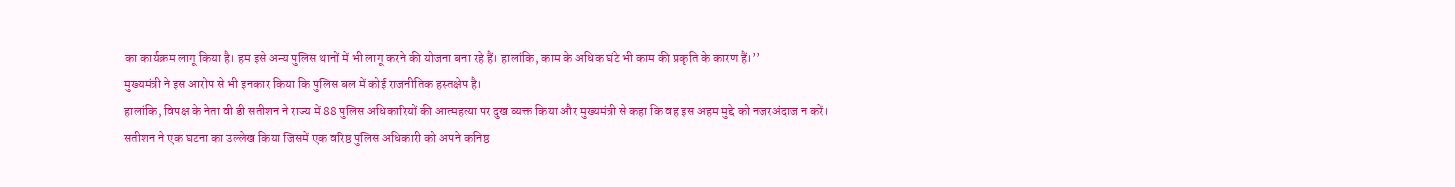का कार्यक्रम लागू किया है। हम इसे अन्य पुलिस थानों में भी लागू करने की योजना बना रहे हैं। हालांकि, काम के अधिक घंटे भी काम की प्रकृति के कारण हैं।’’
मुख्यमंत्री ने इस आरोप से भी इनकार किया कि पुलिस बल में कोई राजनीतिक हस्तक्षेप है।
हालांकि, विपक्ष के नेता वी डी सतीशन ने राज्य में 88 पुलिस अधिकारियों की आत्महत्या पर दुख व्यक्त किया और मुख्यमंत्री से कहा कि वह इस अहम मुद्दे को नजरअंदाज न करें।
सतीशन ने एक घटना का उल्लेख किया जिसमें एक वरिष्ठ पुलिस अधिकारी को अपने कनिष्ठ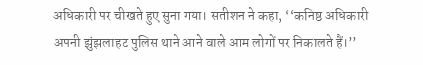अधिकारी पर चीखते हुए सुना गया। सतीशन ने कहा, ‘‘कनिष्ठ अधिकारी अपनी झुंझलाहट पुलिस थाने आने वाले आम लोगों पर निकालते हैं।’’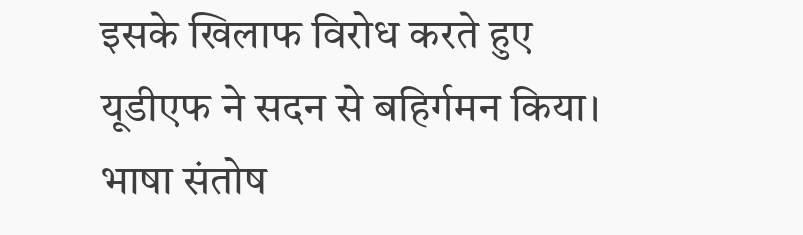इसके खिलाफ विरोध करते हुए यूडीएफ ने सदन से बहिर्गमन किया।
भाषा संतोष